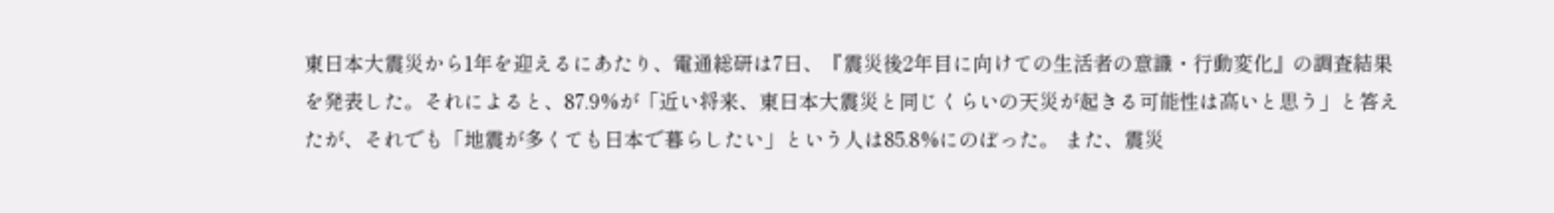東日本大震災から1年を迎えるにあたり、電通総研は7日、『震災後2年目に向けての生活者の意識・行動変化』の調査結果を発表した。それによると、87.9%が「近い将来、東日本大震災と同じくらいの天災が起きる可能性は高いと思う」と答えたが、それでも「地震が多くても日本で暮らしたい」という人は85.8%にのぼった。 また、震災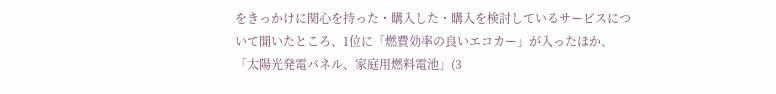をきっかけに関心を持った・購入した・購入を検討しているサービスについて聞いたところ、1位に「燃費効率の良いエコカー」が入ったほか、「太陽光発電パネル、家庭用燃料電池」(3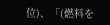位)、「(燃料を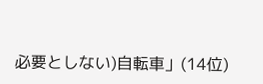必要としない)自転車」(14位)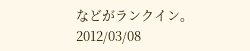などがランクイン。
2012/03/08